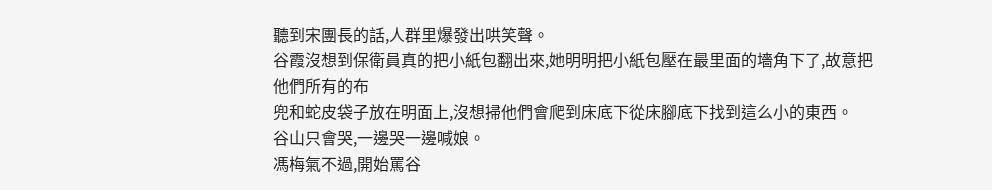聽到宋團長的話,人群里爆發出哄笑聲。
谷霞沒想到保衛員真的把小紙包翻出來,她明明把小紙包壓在最里面的墻角下了,故意把他們所有的布
兜和蛇皮袋子放在明面上,沒想掃他們會爬到床底下從床腳底下找到這么小的東西。
谷山只會哭,一邊哭一邊喊娘。
馮梅氣不過,開始罵谷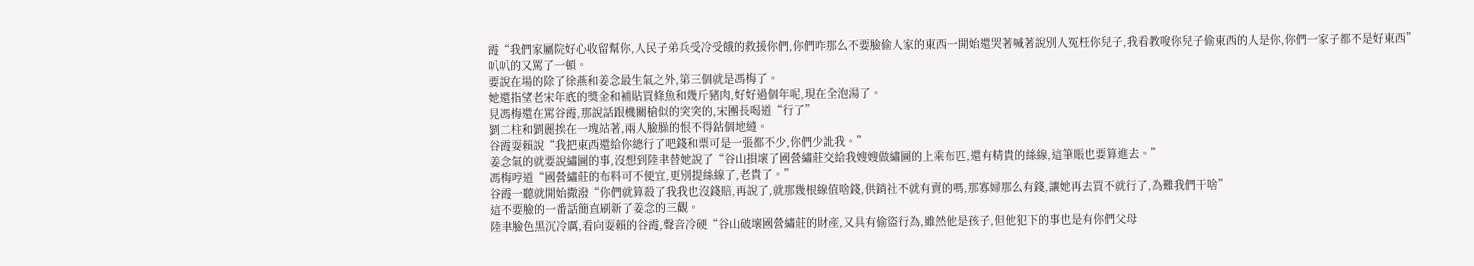霞“我們家屬院好心收留幫你,人民子弟兵受冷受餓的救援你們,你們咋那么不要臉偷人家的東西一開始還哭著喊著說別人冤枉你兒子,我看教唆你兒子偷東西的人是你,你們一家子都不是好東西”
叭叭的又罵了一頓。
要說在場的除了徐燕和姜念最生氣之外,第三個就是馮梅了。
她還指望老宋年底的獎金和補貼買條魚和幾斤豬肉,好好過個年呢,現在全泡湯了。
見馮梅還在罵谷霞,那說話跟機關槍似的突突的,宋團長喝道“行了”
劉二柱和劉麗挨在一塊站著,兩人臉臊的恨不得鉆個地縫。
谷霞耍賴說“我把東西還給你總行了吧錢和票可是一張都不少,你們少訛我。”
姜念氣的就要說繡圖的事,沒想到陸聿替她說了“谷山損壞了國營繡莊交給我嫂嫂做繡圖的上乘布匹,還有精貴的絲線,這筆賬也要算進去。”
馮梅哼道“國營繡莊的布料可不便宜,更別提絲線了,老貴了。”
谷霞一聽就開始撒潑“你們就算殺了我我也沒錢賠,再說了,就那幾根線值啥錢,供銷社不就有賣的嗎,那寡婦那么有錢,讓她再去買不就行了,為難我們干啥”
這不要臉的一番話簡直刷新了姜念的三觀。
陸聿臉色黑沉冷厲,看向耍賴的谷霞,聲音冷硬“谷山破壞國營繡莊的財產,又具有偷盜行為,雖然他是孩子,但他犯下的事也是有你們父母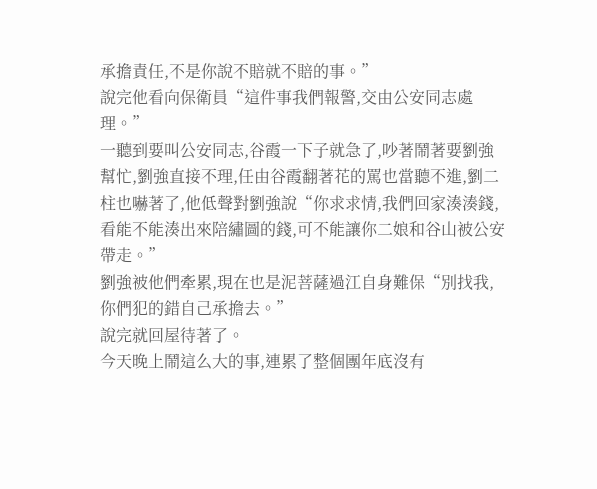承擔責任,不是你說不賠就不賠的事。”
說完他看向保衛員“這件事我們報警,交由公安同志處理。”
一聽到要叫公安同志,谷霞一下子就急了,吵著鬧著要劉強幫忙,劉強直接不理,任由谷霞翻著花的罵也當聽不進,劉二柱也嚇著了,他低聲對劉強說“你求求情,我們回家湊湊錢,看能不能湊出來陪繡圖的錢,可不能讓你二娘和谷山被公安帶走。”
劉強被他們牽累,現在也是泥菩薩過江自身難保“別找我,你們犯的錯自己承擔去。”
說完就回屋待著了。
今天晚上鬧這么大的事,連累了整個團年底沒有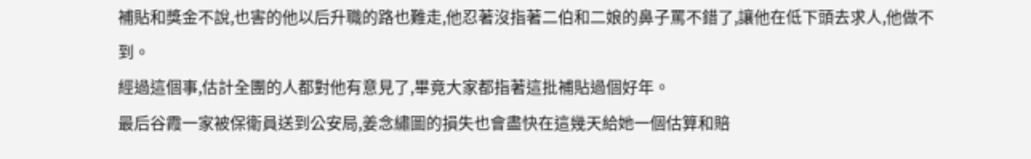補貼和獎金不說,也害的他以后升職的路也難走,他忍著沒指著二伯和二娘的鼻子罵不錯了,讓他在低下頭去求人,他做不到。
經過這個事,估計全團的人都對他有意見了,畢竟大家都指著這批補貼過個好年。
最后谷霞一家被保衛員送到公安局,姜念繡圖的損失也會盡快在這幾天給她一個估算和賠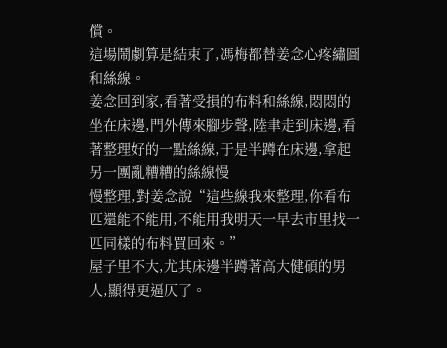償。
這場鬧劇算是結束了,馮梅都替姜念心疼繡圖和絲線。
姜念回到家,看著受損的布料和絲線,悶悶的坐在床邊,門外傳來腳步聲,陸聿走到床邊,看著整理好的一點絲線,于是半蹲在床邊,拿起另一團亂糟糟的絲線慢
慢整理,對姜念說“這些線我來整理,你看布匹還能不能用,不能用我明天一早去市里找一匹同樣的布料買回來。”
屋子里不大,尤其床邊半蹲著高大健碩的男人,顯得更逼仄了。